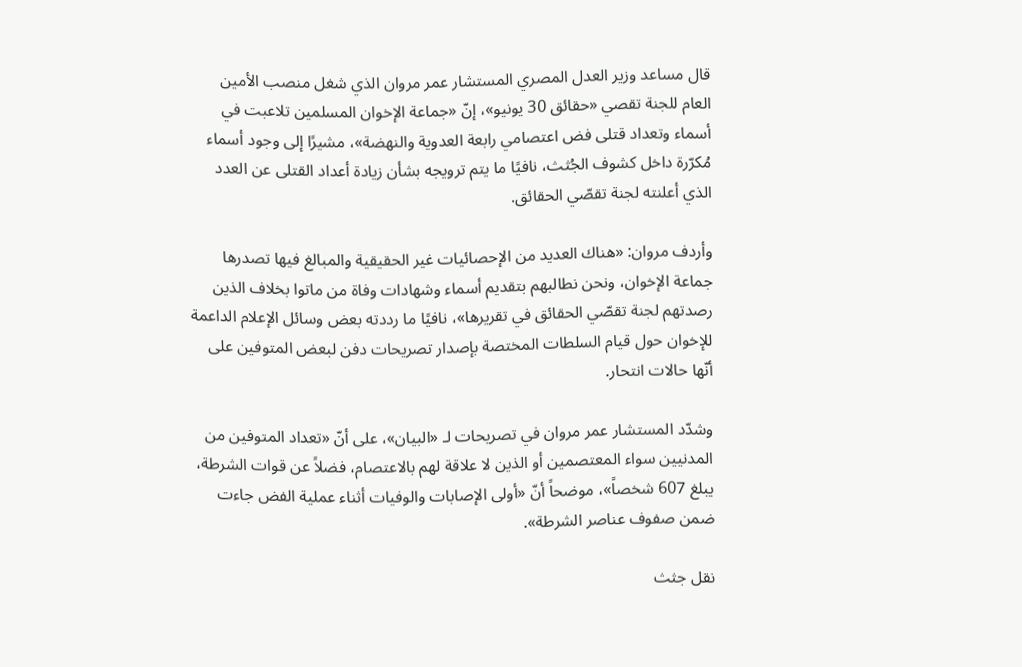قال مساعد وزير العدل المصري المستشار عمر مروان الذي شغل منصب الأمين العام للجنة تقصي «حقائق 30 يونيو»، إنّ «جماعة الإخوان المسلمين تلاعبت في أسماء وتعداد قتلى فض اعتصامي رابعة العدوية والنهضة»، مشيرًا إلى وجود أسماء مُكرّرة داخل كشوف الجُثث، نافيًا ما يتم ترويجه بشأن زيادة أعداد القتلى عن العدد الذي أعلنته لجنة تقصّي الحقائق.

وأردف مروان: «هناك العديد من الإحصائيات غير الحقيقية والمبالغ فيها تصدرها جماعة الإخوان، ونحن نطالبهم بتقديم أسماء وشهادات وفاة من ماتوا بخلاف الذين رصدتهم لجنة تقصّي الحقائق في تقريرها»، نافيًا ما رددته بعض وسائل الإعلام الداعمة للإخوان حول قيام السلطات المختصة بإصدار تصريحات دفن لبعض المتوفين على أنّها حالات انتحار.

وشدّد المستشار عمر مروان في تصريحات لـ «البيان»، على أنّ «تعداد المتوفين من المدنيين سواء المعتصمين أو الذين لا علاقة لهم بالاعتصام، فضلاً عن قوات الشرطة، يبلغ 607 شخصاً»، موضحاً أنّ «أولى الإصابات والوفيات أثناء عملية الفض جاءت ضمن صفوف عناصر الشرطة».

نقل جثث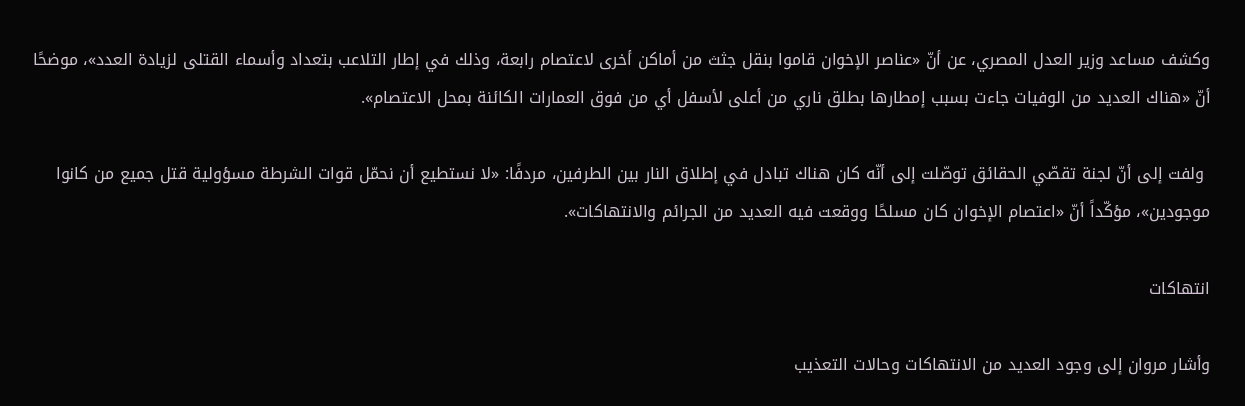وكشف مساعد وزير العدل المصري، عن أنّ «عناصر الإخوان قاموا بنقل جثث من أماكن أخرى لاعتصام رابعة، وذلك في إطار التلاعب بتعداد وأسماء القتلى لزيادة العدد»، موضحًا أنّ «هناك العديد من الوفيات جاءت بسبب إمطارها بطلق ناري من أعلى لأسفل أي من فوق العمارات الكائنة بمحل الاعتصام».

 ولفت إلى أنّ لجنة تقصّي الحقائق توصّلت إلى أنّه كان هناك تبادل في إطلاق النار بين الطرفين، مردفًا: «لا نستطيع أن نحمّل قوات الشرطة مسؤولية قتل جميع من كانوا موجودين»، مؤكّداً أنّ «اعتصام الإخوان كان مسلحًا ووقعت فيه العديد من الجرائم والانتهاكات».

انتهاكات

وأشار مروان إلى وجود العديد من الانتهاكات وحالات التعذيب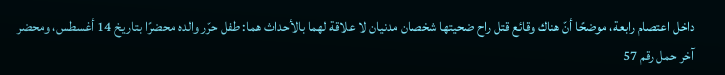داخل اعتصام رابعة، موضحًا أنّ هناك وقائع قتل راح ضحيتها شخصان مدنيان لا علاقة لهما بالأحداث هما: طفل حرّر والده محضرًا بتاريخ 14 أغسطس، ومحضر آخر حمل رقم 57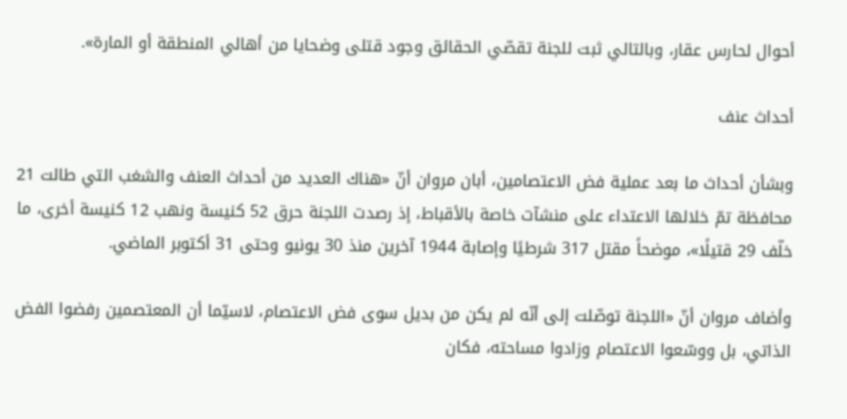أحوال لحارس عقار، وبالتالي ثبت للجنة تقصّي الحقائق وجود قتلى وضحايا من أهالي المنطقة أو المارة».

أحداث عنف

وبشأن أحداث ما بعد عملية فض الاعتصامين، أبان مروان أنّ «هناك العديد من أحداث العنف والشغب التي طالت 21 محافظة تمّ خلالها الاعتداء على منشآت خاصة بالأقباط، إذ رصدت اللجنة حرق 52 كنيسة ونهب 12 كنيسة أخرى، ما خلّف 29 قتيلًا»، موضحاً مقتل 317 شرطيًا وإصابة 1944 آخرين منذ 30 يونيو وحتى 31 أكتوبر الماضي.

وأضاف مروان أنّ «اللجنة توصّلت إلى أنّه لم يكن من بديل سوى فض الاعتصام، لاسيّما أن المعتصمين رفضوا الفض الذاتي، بل ووسّعوا الاعتصام وزادوا مساحته، فكان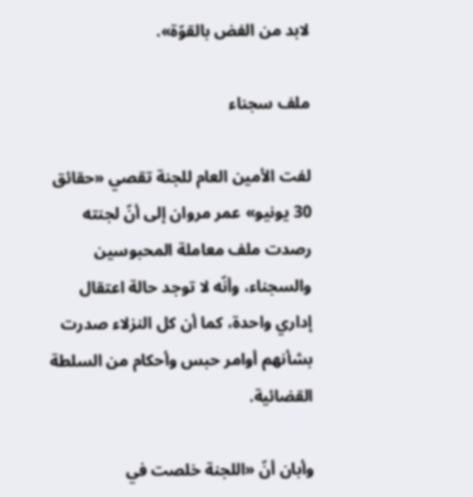لابد من الفض بالقوّة».

ملف سجناء

لفت الأمين العام للجنة تقصي «حقائق 30 يونيو» عمر مروان إلى أنّ لجنته رصدت ملف معاملة المحبوسين والسجناء، وأنّه لا توجد حالة اعتقال إداري واحدة، كما أن كل النزلاء صدرت بشأنهم أوامر حبس وأحكام من السلطة القضائية.

وأبان أنّ «اللجنة خلصت في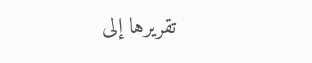تقريرها إلى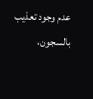عدم وجود تعذيب بالسجون،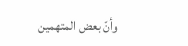وأنّ بعض المتهمين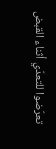تعرّضوا للتعدّي أثناء القبض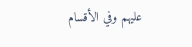عليهم وفي الأقسام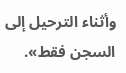وأثناء الترحيل إلى السجن فقط».